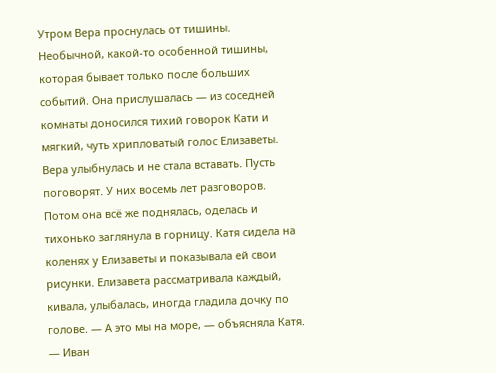Утром Вера проснулась от тишины. Необычной, какой-то особенной тишины, которая бывает только после больших событий. Она прислушалась — из соседней комнаты доносился тихий говорок Кати и мягкий, чуть хрипловатый голос Елизаветы. Вера улыбнулась и не стала вставать. Пусть поговорят. У них восемь лет разговоров. Потом она всё же поднялась, оделась и тихонько заглянула в горницу. Катя сидела на коленях у Елизаветы и показывала ей свои рисунки. Елизавета рассматривала каждый, кивала, улыбалась, иногда гладила дочку по голове. — А это мы на море, — объясняла Катя. — Иван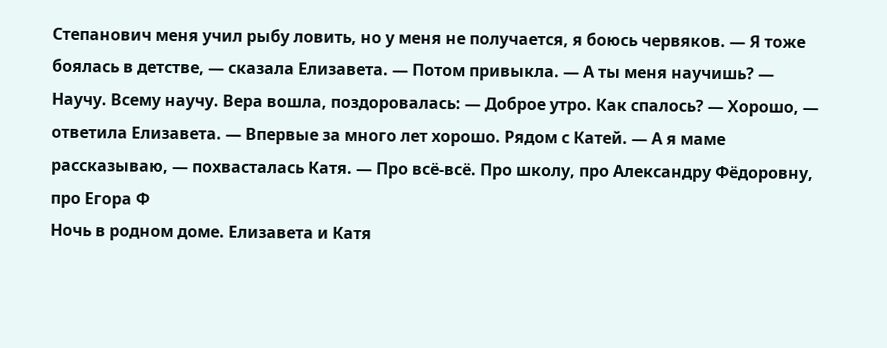Степанович меня учил рыбу ловить, но у меня не получается, я боюсь червяков. — Я тоже боялась в детстве, — сказала Елизавета. — Потом привыкла. — А ты меня научишь? — Научу. Всему научу. Вера вошла, поздоровалась: — Доброе утро. Как спалось? — Хорошо, — ответила Елизавета. — Впервые за много лет хорошо. Рядом с Катей. — А я маме рассказываю, — похвасталась Катя. — Про всё-всё. Про школу, про Александру Фёдоровну, про Егора Ф
Ночь в родном доме. Елизавета и Катя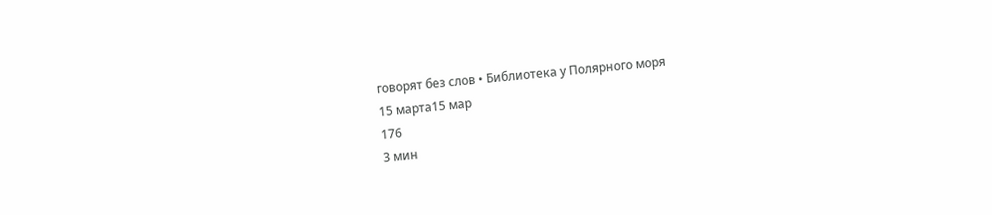говорят без слов • Библиотека у Полярного моря
15 марта15 мар
176
3 мин